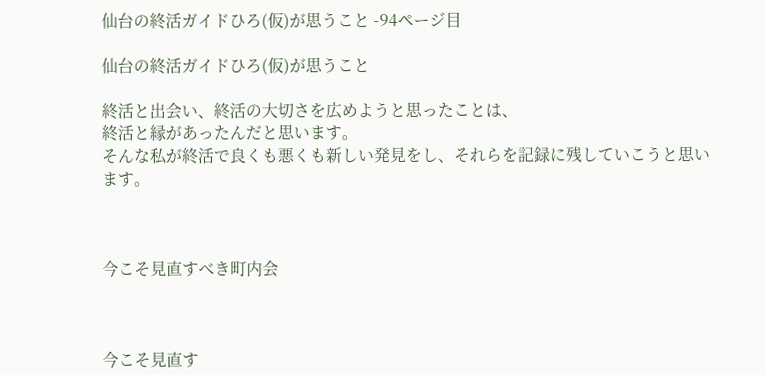仙台の終活ガイドひろ(仮)が思うこと -94ページ目

仙台の終活ガイドひろ(仮)が思うこと

終活と出会い、終活の大切さを広めようと思ったことは、
終活と縁があったんだと思います。
そんな私が終活で良くも悪くも新しい発見をし、それらを記録に残していこうと思います。



今こそ見直すべき町内会



今こそ見直す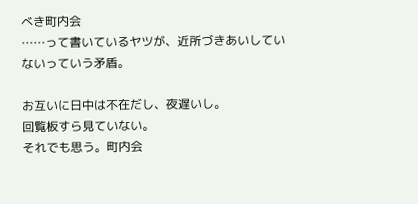べき町内会
……って書いているヤツが、近所づきあいしていないっていう矛盾。

お互いに日中は不在だし、夜遅いし。
回覧板すら見ていない。
それでも思う。町内会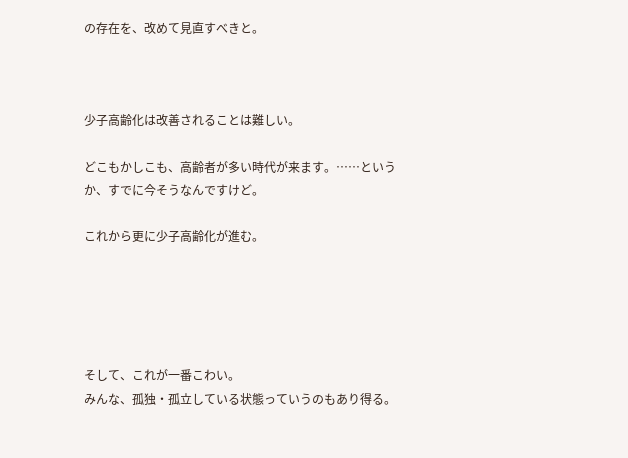の存在を、改めて見直すべきと。



少子高齢化は改善されることは難しい。

どこもかしこも、高齢者が多い時代が来ます。……というか、すでに今そうなんですけど。

これから更に少子高齢化が進む。





そして、これが一番こわい。
みんな、孤独・孤立している状態っていうのもあり得る。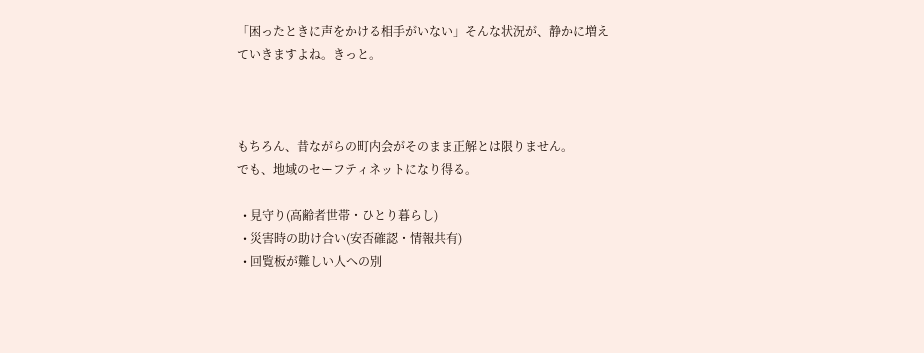「困ったときに声をかける相手がいない」そんな状況が、静かに増えていきますよね。きっと。



もちろん、昔ながらの町内会がそのまま正解とは限りません。
でも、地域のセーフティネットになり得る。

  • 見守り(高齢者世帯・ひとり暮らし)
  • 災害時の助け合い(安否確認・情報共有)
  • 回覧板が難しい人への別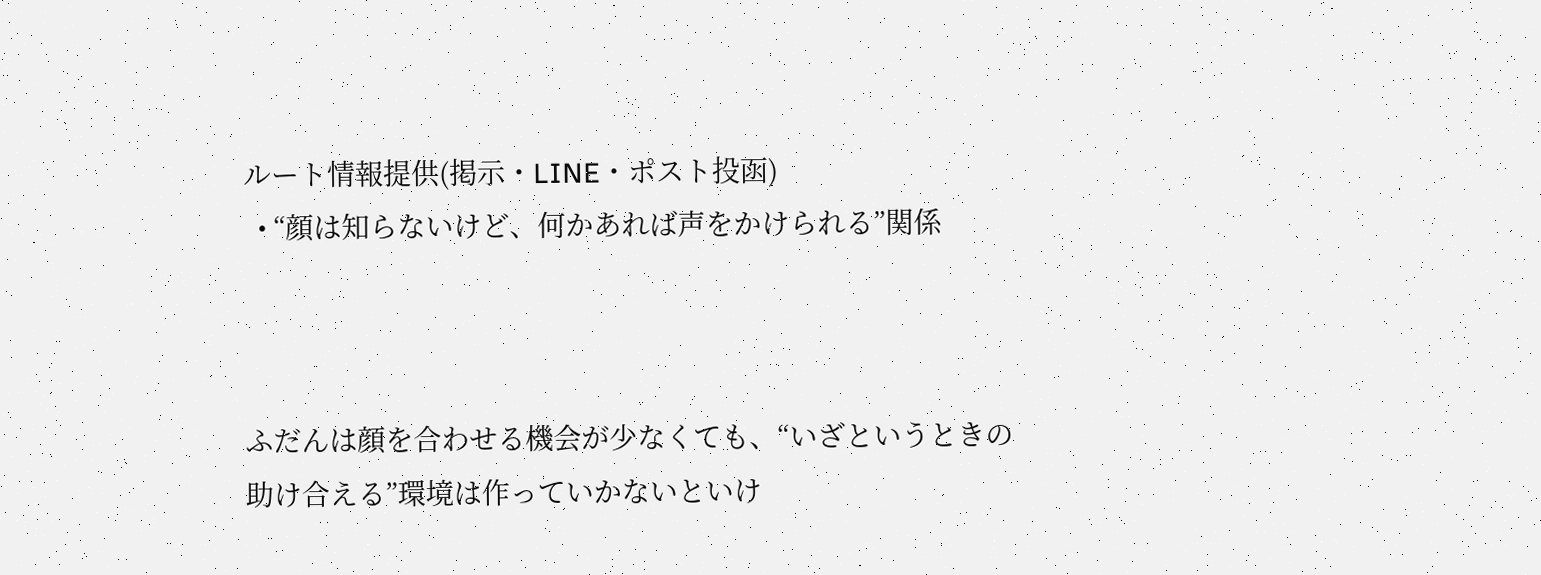ルート情報提供(掲示・LINE・ポスト投函)
  • “顔は知らないけど、何かあれば声をかけられる”関係



ふだんは顔を合わせる機会が少なくても、“いざというときの助け合える”環境は作っていかないといけ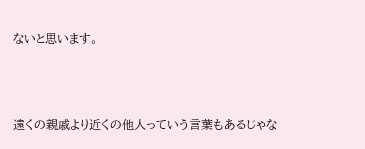ないと思います。



遠くの親戚より近くの他人っていう言葉もあるじゃな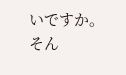いですか。そん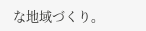な地域づくり。